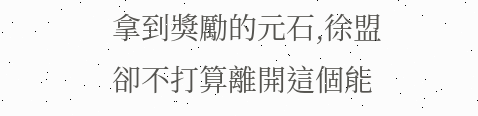拿到獎勵的元石,徐盟卻不打算離開這個能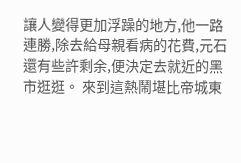讓人變得更加浮躁的地方,他一路連勝,除去給母親看病的花費,元石還有些許剩余,便決定去就近的黑市逛逛。 來到這熱鬧堪比帝城東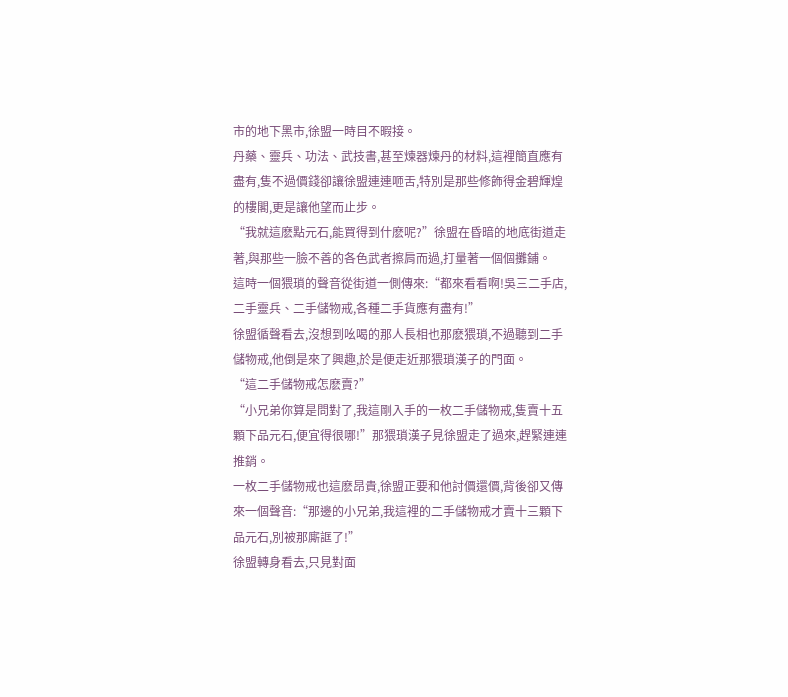市的地下黑市,徐盟一時目不暇接。
丹藥、靈兵、功法、武技書,甚至煉器煉丹的材料,這裡簡直應有盡有,隻不過價錢卻讓徐盟連連咂舌,特別是那些修飾得金碧輝煌的樓閣,更是讓他望而止步。
“我就這麽點元石,能買得到什麽呢?”徐盟在昏暗的地底街道走著,與那些一臉不善的各色武者擦肩而過,打量著一個個攤鋪。
這時一個猥瑣的聲音從街道一側傳來:“都來看看啊!吳三二手店,二手靈兵、二手儲物戒,各種二手貨應有盡有!”
徐盟循聲看去,沒想到吆喝的那人長相也那麽猥瑣,不過聽到二手儲物戒,他倒是來了興趣,於是便走近那猥瑣漢子的門面。
“這二手儲物戒怎麽賣?”
“小兄弟你算是問對了,我這剛入手的一枚二手儲物戒,隻賣十五顆下品元石,便宜得很哪!”那猥瑣漢子見徐盟走了過來,趕緊連連推銷。
一枚二手儲物戒也這麽昂貴,徐盟正要和他討價還價,背後卻又傳來一個聲音:“那邊的小兄弟,我這裡的二手儲物戒才賣十三顆下品元石,別被那廝誆了!”
徐盟轉身看去,只見對面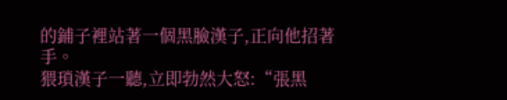的鋪子裡站著一個黑臉漢子,正向他招著手。
猥瑣漢子一聽,立即勃然大怒:“張黑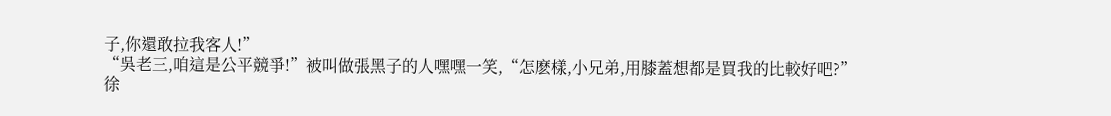子,你還敢拉我客人!”
“吳老三,咱這是公平競爭!”被叫做張黑子的人嘿嘿一笑,“怎麽樣,小兄弟,用膝蓋想都是買我的比較好吧?”
徐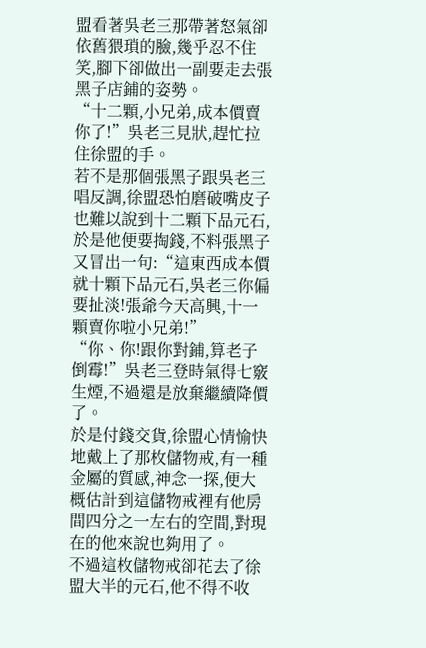盟看著吳老三那帶著怒氣卻依舊猥瑣的臉,幾乎忍不住笑,腳下卻做出一副要走去張黑子店鋪的姿勢。
“十二顆,小兄弟,成本價賣你了!”吳老三見狀,趕忙拉住徐盟的手。
若不是那個張黑子跟吳老三唱反調,徐盟恐怕磨破嘴皮子也難以說到十二顆下品元石,於是他便要掏錢,不料張黑子又冒出一句:“這東西成本價就十顆下品元石,吳老三你偏要扯淡!張爺今天高興,十一顆賣你啦小兄弟!”
“你、你!跟你對鋪,算老子倒霉!”吳老三登時氣得七竅生煙,不過還是放棄繼續降價了。
於是付錢交貨,徐盟心情愉快地戴上了那枚儲物戒,有一種金屬的質感,神念一探,便大概估計到這儲物戒裡有他房間四分之一左右的空間,對現在的他來說也夠用了。
不過這枚儲物戒卻花去了徐盟大半的元石,他不得不收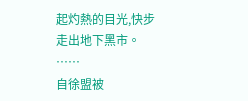起灼熱的目光,快步走出地下黑市。
……
自徐盟被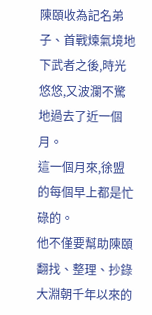陳頤收為記名弟子、首戰煉氣境地下武者之後,時光悠悠,又波瀾不驚地過去了近一個月。
這一個月來,徐盟的每個早上都是忙碌的。
他不僅要幫助陳頤翻找、整理、抄錄大淵朝千年以來的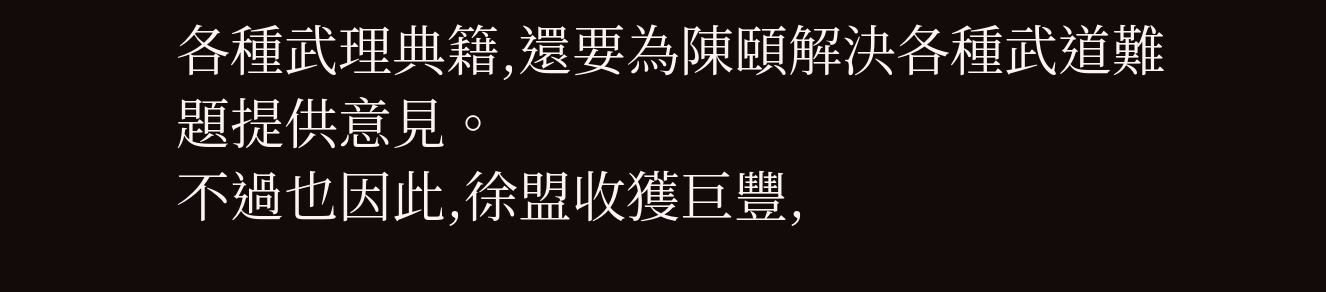各種武理典籍,還要為陳頤解決各種武道難題提供意見。
不過也因此,徐盟收獲巨豐,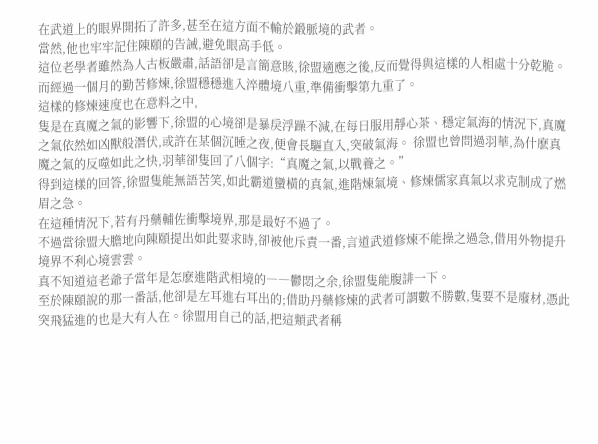在武道上的眼界開拓了許多,甚至在這方面不輸於鍛脈境的武者。
當然,他也牢牢記住陳頤的告誡,避免眼高手低。
這位老學者雖然為人古板嚴肅,話語卻是言簡意賅,徐盟適應之後,反而覺得與這樣的人相處十分乾脆。
而經過一個月的勤苦修煉,徐盟穩穩進入淬體境八重,準備衝擊第九重了。
這樣的修煉速度也在意料之中,
隻是在真魔之氣的影響下,徐盟的心境卻是暴戾浮躁不減,在每日服用靜心茶、穩定氣海的情況下,真魔之氣依然如凶獸般潛伏,或許在某個沉睡之夜,便會長驅直入,突破氣海。 徐盟也曾問過羽華,為什麽真魔之氣的反噬如此之快,羽華卻隻回了八個字:“真魔之氣,以戰養之。”
得到這樣的回答,徐盟隻能無語苦笑,如此霸道蠻橫的真氣,進階煉氣境、修煉儒家真氣以求克制成了燃眉之急。
在這種情況下,若有丹藥輔佐衝擊境界,那是最好不過了。
不過當徐盟大膽地向陳頤提出如此要求時,卻被他斥責一番,言道武道修煉不能操之過急,借用外物提升境界不利心境雲雲。
真不知道這老爺子當年是怎麽進階武相境的――鬱悶之余,徐盟隻能腹誹一下。
至於陳頤說的那一番話,他卻是左耳進右耳出的;借助丹藥修煉的武者可謂數不勝數,隻要不是廢材,憑此突飛猛進的也是大有人在。徐盟用自己的話,把這類武者稱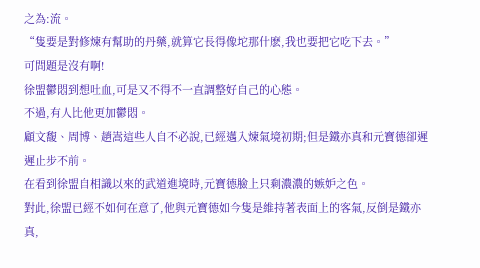之為:流。
“隻要是對修煉有幫助的丹藥,就算它長得像坨那什麽,我也要把它吃下去。”
可問題是沒有啊!
徐盟鬱悶到想吐血,可是又不得不一直調整好自己的心態。
不過,有人比他更加鬱悶。
顧文馥、周博、趙嵩這些人自不必說,已經邁入煉氣境初期;但是鐵亦真和元寶德卻遲遲止步不前。
在看到徐盟自相識以來的武道進境時,元寶德臉上只剩濃濃的嫉妒之色。
對此,徐盟已經不如何在意了,他與元寶德如今隻是維持著表面上的客氣,反倒是鐵亦真,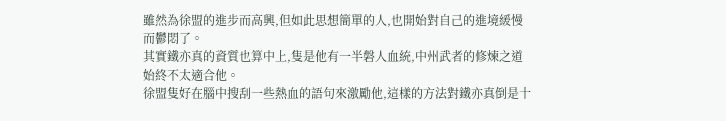雖然為徐盟的進步而高興,但如此思想簡單的人,也開始對自己的進境緩慢而鬱悶了。
其實鐵亦真的資質也算中上,隻是他有一半磐人血統,中州武者的修煉之道始終不太適合他。
徐盟隻好在腦中搜刮一些熱血的語句來激勵他,這樣的方法對鐵亦真倒是十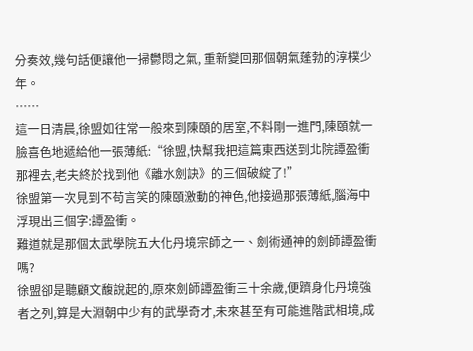分奏效,幾句話便讓他一掃鬱悶之氣, 重新變回那個朝氣蓬勃的淳樸少年。
……
這一日清晨,徐盟如往常一般來到陳頤的居室,不料剛一進門,陳頤就一臉喜色地遞給他一張薄紙:“徐盟,快幫我把這篇東西送到北院譚盈衝那裡去,老夫終於找到他《離水劍訣》的三個破綻了!”
徐盟第一次見到不苟言笑的陳頤激動的神色,他接過那張薄紙,腦海中浮現出三個字:譚盈衝。
難道就是那個太武學院五大化丹境宗師之一、劍術通神的劍師譚盈衝嗎?
徐盟卻是聽顧文馥說起的,原來劍師譚盈衝三十余歲,便躋身化丹境強者之列,算是大淵朝中少有的武學奇才,未來甚至有可能進階武相境,成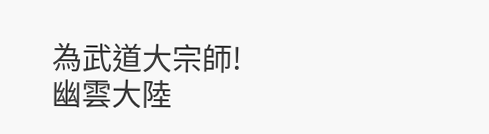為武道大宗師!
幽雲大陸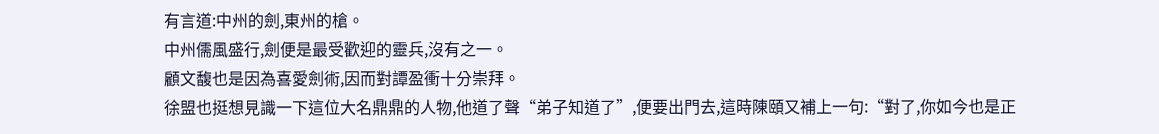有言道:中州的劍,東州的槍。
中州儒風盛行,劍便是最受歡迎的靈兵,沒有之一。
顧文馥也是因為喜愛劍術,因而對譚盈衝十分崇拜。
徐盟也挺想見識一下這位大名鼎鼎的人物,他道了聲“弟子知道了”,便要出門去,這時陳頤又補上一句:“對了,你如今也是正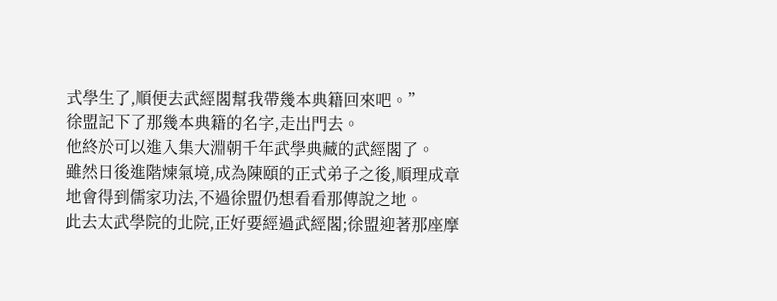式學生了,順便去武經閣幫我帶幾本典籍回來吧。”
徐盟記下了那幾本典籍的名字,走出門去。
他終於可以進入集大淵朝千年武學典藏的武經閣了。
雖然日後進階煉氣境,成為陳頤的正式弟子之後,順理成章地會得到儒家功法,不過徐盟仍想看看那傳說之地。
此去太武學院的北院,正好要經過武經閣;徐盟迎著那座摩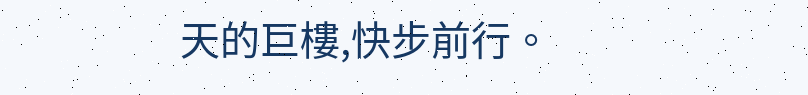天的巨樓,快步前行。